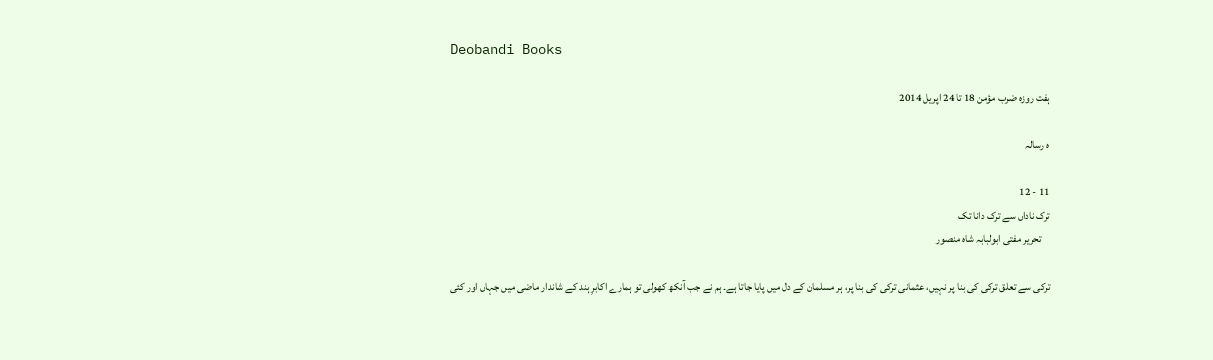Deobandi Books

ہفت روزہ ضرب مؤمن 18 تا 24 اپریل 2014

ہ رسالہ

11 - 12
ترک ناداں سے ترک دانا تک
    تحریر مفتی ابولبابہ شاہ منصور

ترکی سے تعلق ترکی کی بنا پر نہیں، عثمانی ترکی کی بنا پر، ہر مسلمان کے دل میں پایا جاتا ہے۔ ہم نے جب آنکھ کھولی تو ہمارے اکابرِ ہند کے شاندار ماضی میں جہاں اور کئی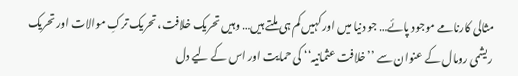مثالی کارنامے موجود پائے… جو دنیا میں اور کہیں کم ہی ملتے ہیں… وہیں تحریک خلافت، تحریک ترکِ موالات اور تحریک ریشمی رومال کے عنوان سے ’’خلافت عثمانیہ‘‘ کی حمایت اور اس کے لیے دل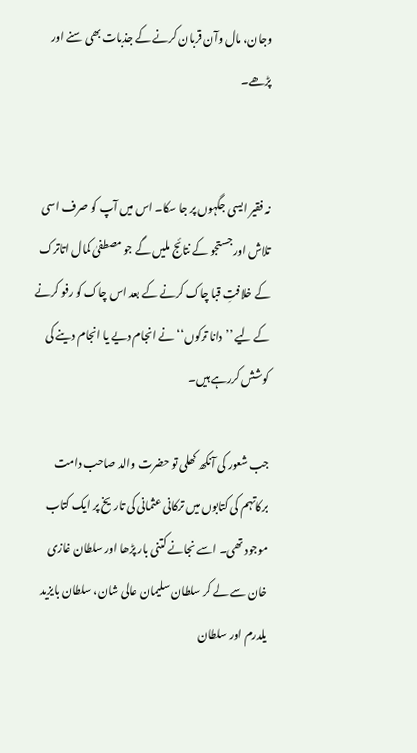وجان، مال وآن قربان کرنے کے جذبات بھی سنے اور پڑھے۔


نہ فقیر ایسی جگہوں پر جا سکا۔ اس میں آپ کو صرف اسی تلاش اور جستجو کے نتائج ملیں گے جو مصطفیٰ کمال اتاترک کے خلافتِ قبا چاک کرنے کے بعد اس چاک کو رفو کرنے کے لیے ’’دانا ترکوں‘‘ نے انجام دیے یا انجام دینے کی کوشش کررہے ہیں۔

جب شعور کی آنکھ کھلی تو حضرت والد صاحب دامت برکاتہم کی کتابوں میں ترکانی عثمانی کی تاریخ پر ایک کتاب موجود تھی۔ اسے نجانے کتنی بار پڑھا اور سلطان غازی خان سے لے کر سلطان سلیمان عالی شان، سلطان بایزید یلدرم اور سلطان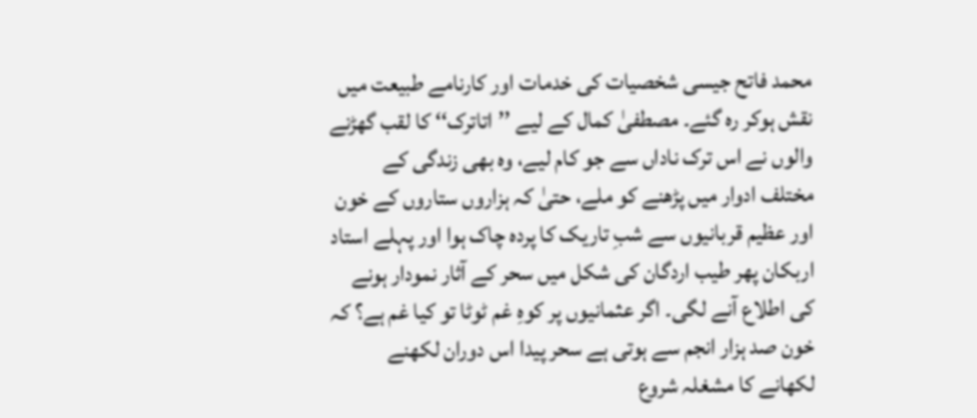محمد فاتح جیسی شخصیات کی خدمات اور کارنامے طبیعت میں نقش ہوکر رہ گئے۔ مصطفیٰ کمال کے لیے ’’اتاترک‘‘ کا لقب گھڑنے والوں نے اس ترک ناداں سے جو کام لیے، وہ بھی زندگی کے مختلف ادوار میں پڑھنے کو ملے، حتیٰ کہ ہزاروں ستاروں کے خون اور عظیم قربانیوں سے شبِ تاریک کا پردہ چاک ہوا اور پہلے استاد اربکان پھر طیب اردگان کی شکل میں سحر کے آثار نمودار ہونے کی اطلاع آنے لگی۔ اگر عثمانیوں پر کوہِ غم ٹوٹا تو کیا غم ہے؟ کہ خون صد ہزار انجم سے ہوتی ہے سحر پیدا اس دوران لکھنے لکھانے کا مشغلہ شروع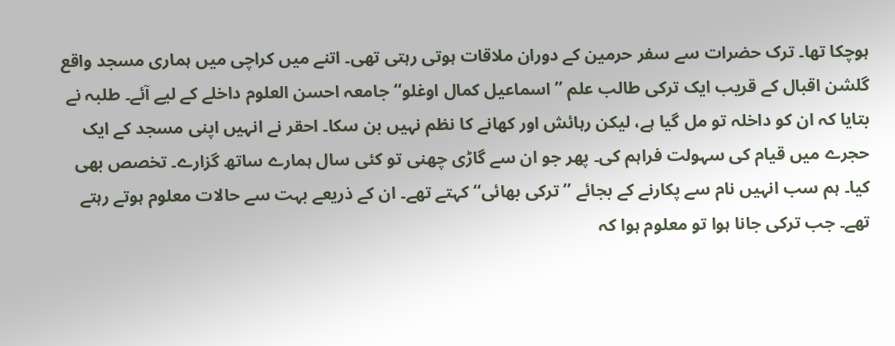ہوچکا تھا۔ ترک حضرات سے سفر حرمین کے دوران ملاقات ہوتی رہتی تھی۔ اتنے میں کراچی میں ہماری مسجد واقع گلشن اقبال کے قریب ایک ترکی طالب علم ’’اسماعیل کمال اوغلو‘‘ جامعہ احسن العلوم داخلے کے لیے آئے۔ طلبہ نے بتایا کہ ان کو داخلہ تو مل گیا ہے، لیکن رہائش اور کھانے کا نظم نہیں بن سکا۔ احقر نے انہیں اپنی مسجد کے ایک حجرے میں قیام کی سہولت فراہم کی۔ پھر جو ان سے گاڑی چھنی تو کئی سال ہمارے ساتھ گزارے۔ تخصص بھی کیا۔ ہم سب انہیں نام سے پکارنے کے بجائے ’’ترکی بھائی‘‘ کہتے تھے۔ ان کے ذریعے بہت سے حالات معلوم ہوتے رہتے تھے۔ جب ترکی جانا ہوا تو معلوم ہوا کہ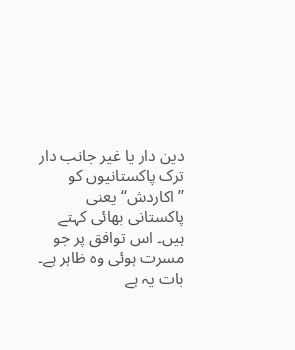دین دار یا غیر جانب دار ترک پاکستانیوں کو ’’اکاردش‘‘ یعنی پاکستانی بھائی کہتے ہیں۔ اس توافق پر جو مسرت ہوئی وہ ظاہر ہے۔ بات یہ ہے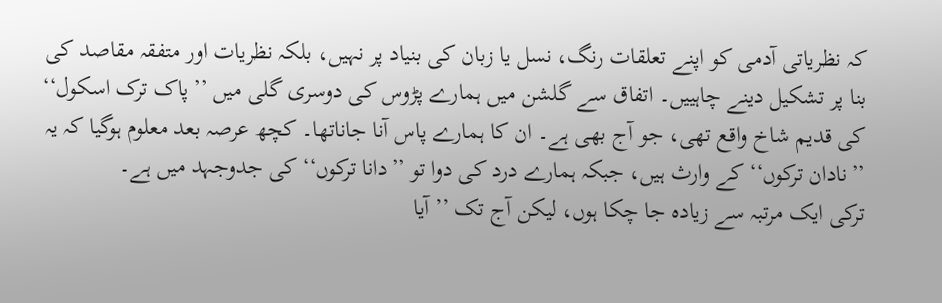کہ نظریاتی آدمی کو اپنے تعلقات رنگ، نسل یا زبان کی بنیاد پر نہیں، بلکہ نظریات اور متفقہ مقاصد کی بنا پر تشکیل دینے چاہییں۔ اتفاق سے گلشن میں ہمارے پڑوس کی دوسری گلی میں ’’پاک ترک اسکول‘‘ کی قدیم شاخ واقع تھی، جو آج بھی ہے۔ ان کا ہمارے پاس آنا جاناتھا۔ کچھ عرصہ بعد معلوم ہوگیا کہ یہ ’’نادان ترکوں‘‘ کے وارث ہیں، جبکہ ہمارے درد کی دوا تو ’’دانا ترکوں‘‘ کی جدوجہد میں ہے۔
ترکی ایک مرتبہ سے زیادہ جا چکا ہوں، لیکن آج تک ’’آیا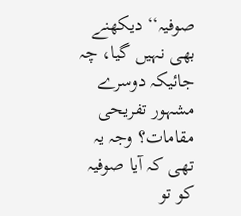صوفیہ‘‘ دیکھنے بھی نہیں گیا، چہ جائیکہ دوسرے مشہور تفریحی مقامات؟ وجہ یہ تھی کہ آیا صوفیہ کو تو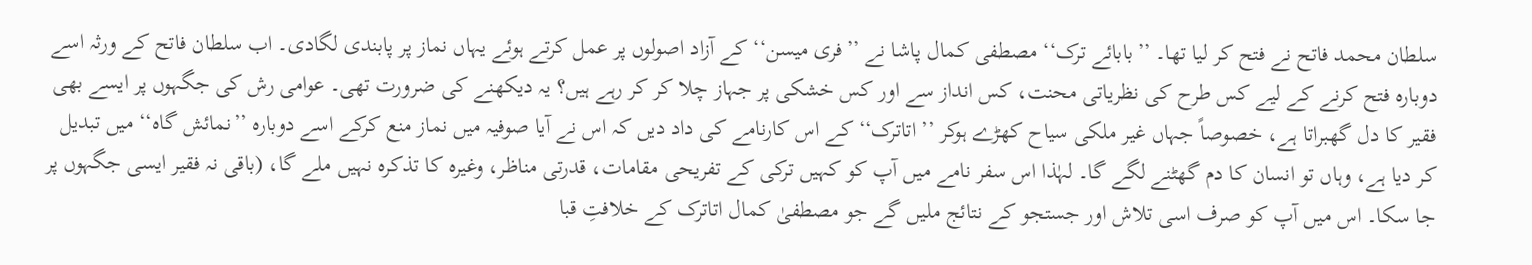سلطان محمد فاتح نے فتح کر لیا تھا۔ ’’بابائے ترک‘‘ مصطفی کمال پاشا نے ’’فری میسن‘‘ کے آزاد اصولوں پر عمل کرتے ہوئے یہاں نماز پر پابندی لگادی۔ اب سلطان فاتح کے ورثہ اسے دوبارہ فتح کرنے کے لیے کس طرح کی نظریاتی محنت، کس انداز سے اور کس خشکی پر جہاز چلا کر کر رہے ہیں؟ یہ دیکھنے کی ضرورت تھی۔ عوامی رش کی جگہوں پر ایسے بھی فقیر کا دل گھبراتا ہے، خصوصاً جہاں غیر ملکی سیاح کھڑے ہوکر ’’اتاترک‘‘ کے اس کارنامے کی داد دیں کہ اس نے آیا صوفیہ میں نماز منع کرکے اسے دوبارہ ’’نمائش گاہ‘‘ میں تبدیل کر دیا ہے، وہاں تو انسان کا دم گھٹنے لگے گا۔ لہٰذا اس سفر نامے میں آپ کو کہیں ترکی کے تفریحی مقامات، قدرتی مناظر، وغیرہ کا تذکرہ نہیں ملے گا، (باقی نہ فقیر ایسی جگہوں پر جا سکا۔ اس میں آپ کو صرف اسی تلاش اور جستجو کے نتائج ملیں گے جو مصطفیٰ کمال اتاترک کے خلافتِ قبا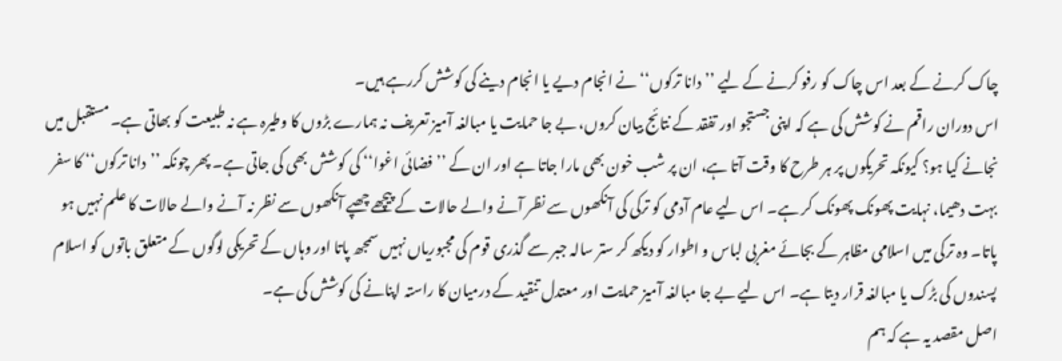چاک کرنے کے بعد اس چاک کو رفو کرنے کے لیے ’’دانا ترکوں‘‘ نے انجام دیے یا انجام دینے کی کوشش کررہے ہیں۔
اس دوران راقم نے کوشش کی ہے کہ اپنی جستجو اور تفقد کے نتائج بیان کروں، بے جا حمایت یا مبالغہ آمیز تعریف نہ ہمارے بڑوں کا وطیرہ ہے نہ طبیعت کو بھاتی ہے۔ مستقبل میں نجانے کیا ہو؟ کیونکہ تحریکوں پر ہر طرح کا وقت آتا ہے، ان پر شب خون بھی مارا جاتا ہے اور ان کے ’’فضائی اغوا‘‘ کی کوشش بھی کی جاتی ہے۔ پھر چونکہ ’’دانا ترکوں‘‘ کا سفر بہت دھیما، نہایت پھونک پھونک کر ہے۔ اس لیے عام آدمی کو ترکی کی آنکھوں سے نظر آنے والے حالات کے پیچھے چھپے آنکھوں سے نظر نہ آنے والے حالات کا علم نہیں ہو پاتا۔ وہ ترکی میں اسلامی مظاہر کے بجائے مغربی لباس و اطوار کو دیکھ کر ستر سالہ جبر سے گذری قوم کی مجبوریاں نہیں سمجھ پاتا اور وہاں کے تحریکی لوگوں کے متعلق باتوں کو اسلام پسندوں کی بڑک یا مبالغہ قرار دیتا ہے۔ اس لیے بے جا مبالغہ آمیز حمایت اور معتدل تنقید کے درمیان کا راستہ اپنانے کی کوشش کی ہے۔
اصل مقصد یہ ہے کہ ہم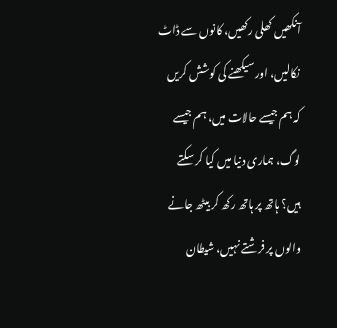آنکھیں کھلی رکھیں، کانوں سے ڈاٹ نکالیں، اور سیکھنے کی کوشش کریں کہ ہم جیسے حالات میں، ہم جیسے لوگ، ہماری دنیا میں کیا کر سکتے ہیں؟ ہاتھ پر ہاتھ رکھ کر بیٹھ جانے والوں پر فرشتے نہیں، شیطان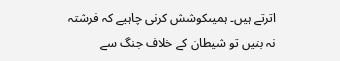اترتے ہیں۔ ہمیںکوشش کرنی چاہیے کہ فرشتہ نہ بنیں تو شیطان کے خلاف جنگ سے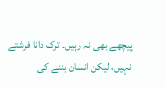پیچھے بھی نہ رہیں۔ ترک دانا فرشتے نہیں، لیکن انسان بننے کی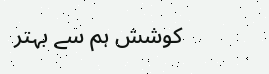کوشش ہم سے بہتر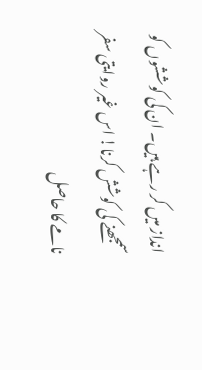انداز میں کر رہے ہیں۔ ان کی کوششوں کو سمجھنے کی کوشش کرنا! اس غیر روایتی سفر نامے کا حاصل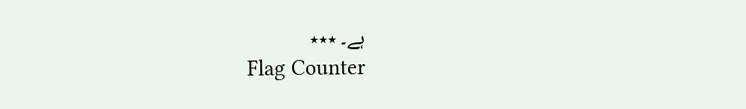ہے۔ ٭٭٭
Flag Counter